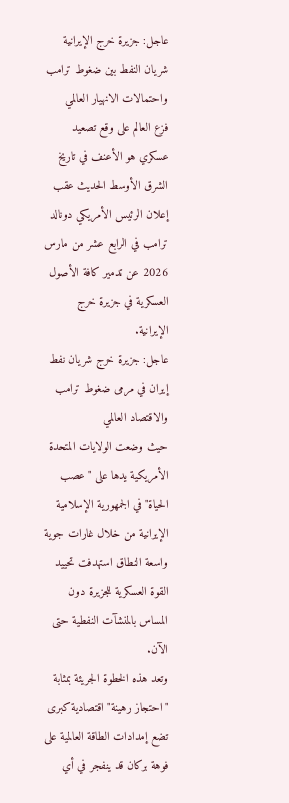عاجل: جزيرة خرج الإيرانية شريان النفط بين ضغوط ترامب واحتمالات الانهيار العالمي
فزع العالم على وقع تصعيد عسكري هو الأعنف في تاريخ الشرق الأوسط الحديث عقب إعلان الرئيس الأمريكي دونالد ترامب في الرابع عشر من مارس 2026 عن تدمير كافة الأصول العسكرية في جزيرة خرج الإيرانية.
عاجل: جزيرة خرج شريان نفط إيران في مرمى ضغوط ترامب والاقتصاد العالمي
حيث وضعت الولايات المتحدة الأمريكية يدها على "عصب الحياة" في الجمهورية الإسلامية الإيرانية من خلال غارات جوية واسعة النطاق استهدفت تحييد القوة العسكرية للجزيرة دون المساس بالمنشآت النفطية حتى الآن.
وتعد هذه الخطوة الجريئة بمثابة "احتجاز رهينة" اقتصادية كبرى تضع إمدادات الطاقة العالمية على فوهة بركان قد ينفجر في أي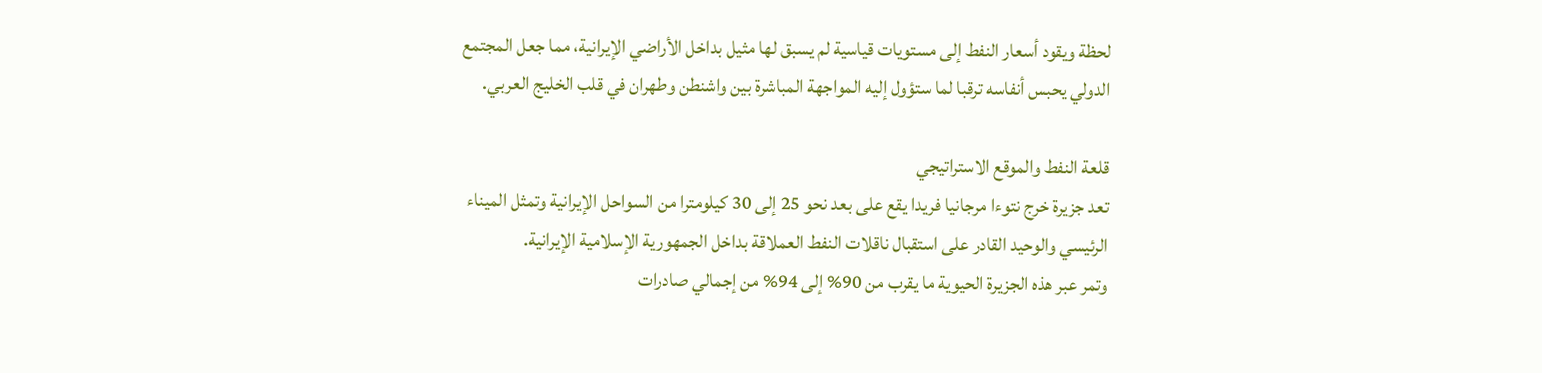لحظة ويقود أسعار النفط إلى مستويات قياسية لم يسبق لها مثيل بداخل الأراضي الإيرانية، مما جعل المجتمع الدولي يحبس أنفاسه ترقبا لما ستؤول إليه المواجهة المباشرة بين واشنطن وطهران في قلب الخليج العربي.

قلعة النفط والموقع الاستراتيجي
تعد جزيرة خرج نتوءا مرجانيا فريدا يقع على بعد نحو 25 إلى 30 كيلومترا من السواحل الإيرانية وتمثل الميناء الرئيسي والوحيد القادر على استقبال ناقلات النفط العملاقة بداخل الجمهورية الإسلامية الإيرانية.
وتمر عبر هذه الجزيرة الحيوية ما يقرب من 90% إلى 94% من إجمالي صادرات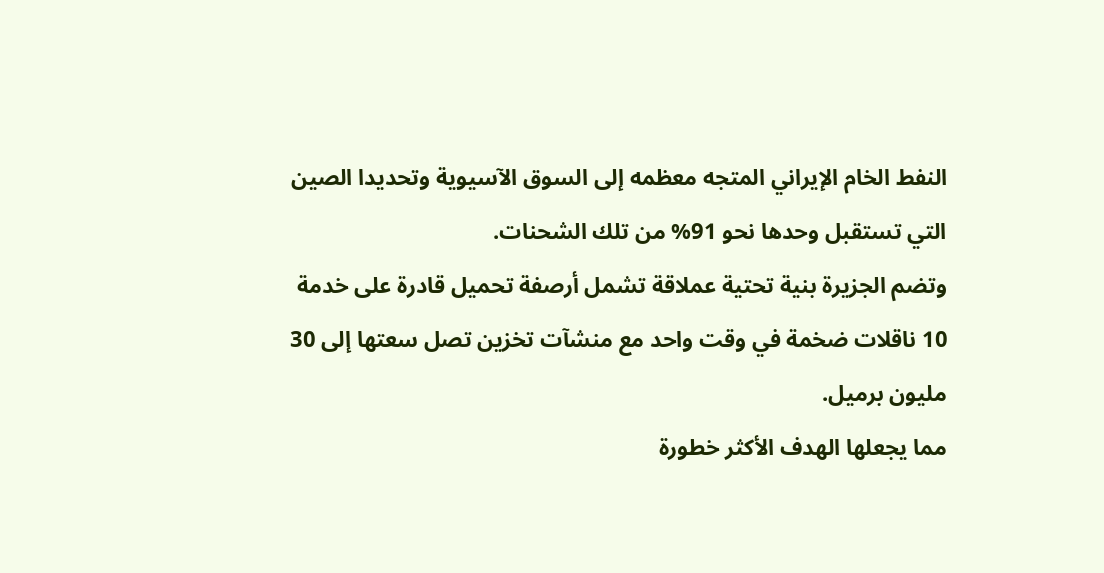النفط الخام الإيراني المتجه معظمه إلى السوق الآسيوية وتحديدا الصين التي تستقبل وحدها نحو 91% من تلك الشحنات.
وتضم الجزيرة بنية تحتية عملاقة تشمل أرصفة تحميل قادرة على خدمة 10 ناقلات ضخمة في وقت واحد مع منشآت تخزين تصل سعتها إلى 30 مليون برميل.
مما يجعلها الهدف الأكثر خطورة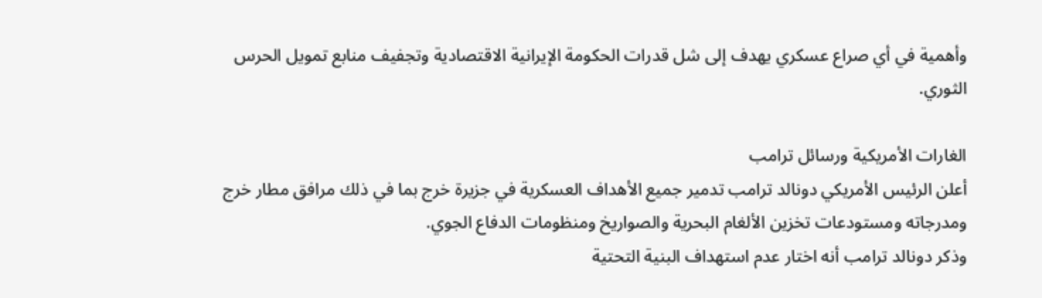وأهمية في أي صراع عسكري يهدف إلى شل قدرات الحكومة الإيرانية الاقتصادية وتجفيف منابع تمويل الحرس الثوري.

الغارات الأمريكية ورسائل ترامب
أعلن الرئيس الأمريكي دونالد ترامب تدمير جميع الأهداف العسكرية في جزيرة خرج بما في ذلك مرافق مطار خرج ومدرجاته ومستودعات تخزين الألغام البحرية والصواريخ ومنظومات الدفاع الجوي.
وذكر دونالد ترامب أنه اختار عدم استهداف البنية التحتية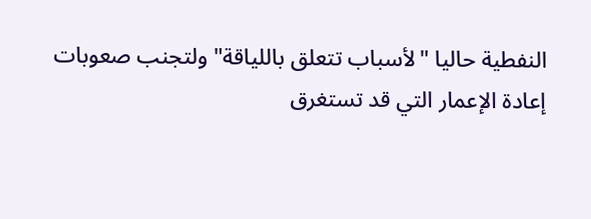النفطية حاليا "لأسباب تتعلق باللياقة" ولتجنب صعوبات إعادة الإعمار التي قد تستغرق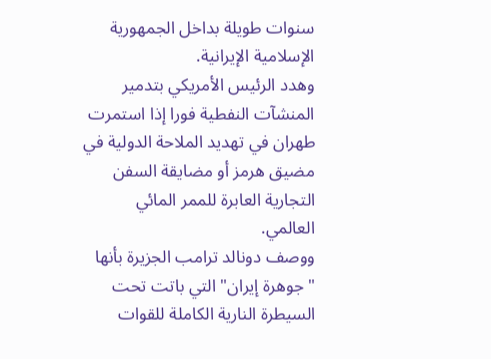سنوات طويلة بداخل الجمهورية الإسلامية الإيرانية.
وهدد الرئيس الأمريكي بتدمير المنشآت النفطية فورا إذا استمرت طهران في تهديد الملاحة الدولية في مضيق هرمز أو مضايقة السفن التجارية العابرة للممر المائي العالمي.
ووصف دونالد ترامب الجزيرة بأنها "جوهرة إيران" التي باتت تحت السيطرة النارية الكاملة للقوات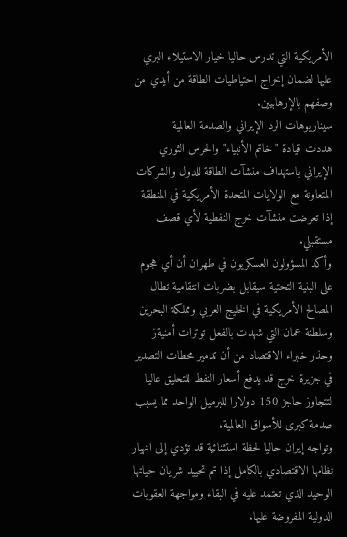الأمريكية التي تدرس حاليا خيار الاستيلاء البري عليها لضمان إخراج احتياطيات الطاقة من أيدي من وصفهم بالإرهابيين.
سيناريوهات الرد الإيراني والصدمة العالمية
هددت قيادة "خاتم الأنبياء" والحرس الثوري الإيراني باستهداف منشآت الطاقة للدول والشركات المتعاونة مع الولايات المتحدة الأمريكية في المنطقة إذا تعرضت منشآت خرج النفطية لأي قصف مستقبلي.
وأكد المسؤولون العسكريون في طهران أن أي هجوم على البنية التحتية سيقابل بضربات انتقامية تطال المصالح الأمريكية في الخليج العربي ومملكة البحرين وسلطنة عمان التي شهدت بالفعل توترات أمنيةز
وحذر خبراء الاقتصاد من أن تدمير محطات التصدير في جزيرة خرج قد يدفع أسعار النفط للتحليق عاليا لتتجاوز حاجز 150 دولارا للبرميل الواحد مما يسبب صدمة كبرى للأسواق العالمية.
وتواجه إيران حاليا لحظة استثنائية قد تؤدي إلى انهيار نظامها الاقتصادي بالكامل إذا تم تحييد شريان حياتها الوحيد الذي تعتمد عليه في البقاء ومواجهة العقوبات الدولية المفروضة عليها.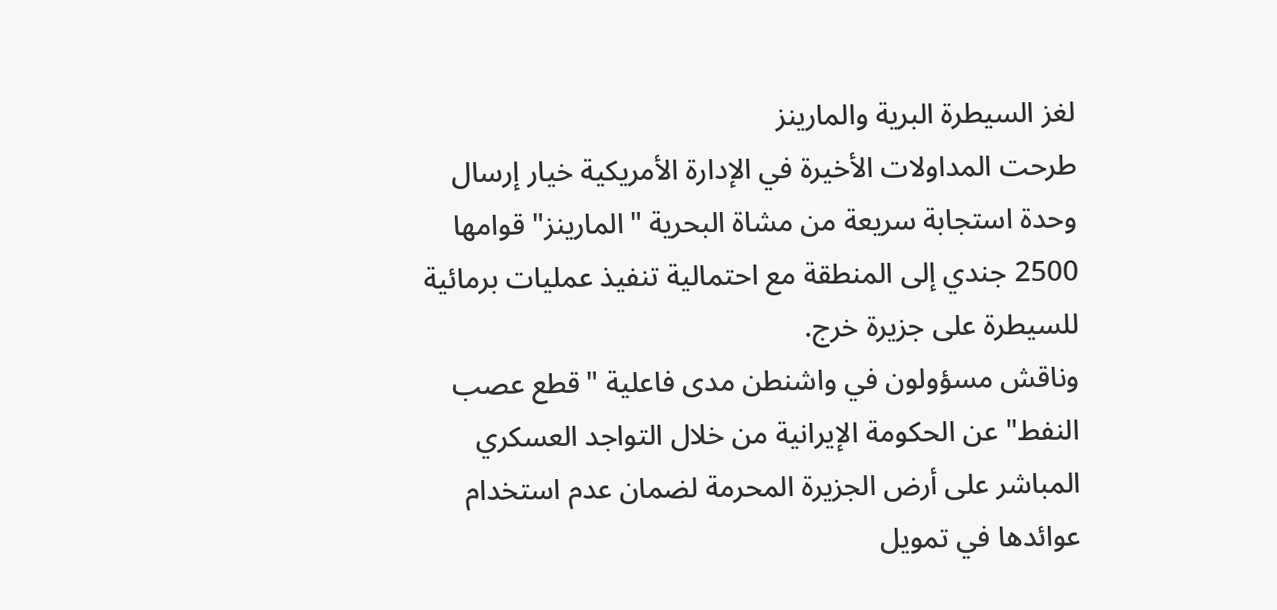لغز السيطرة البرية والمارينز
طرحت المداولات الأخيرة في الإدارة الأمريكية خيار إرسال وحدة استجابة سريعة من مشاة البحرية "المارينز" قوامها 2500 جندي إلى المنطقة مع احتمالية تنفيذ عمليات برمائية للسيطرة على جزيرة خرج.
وناقش مسؤولون في واشنطن مدى فاعلية "قطع عصب النفط" عن الحكومة الإيرانية من خلال التواجد العسكري المباشر على أرض الجزيرة المحرمة لضمان عدم استخدام عوائدها في تمويل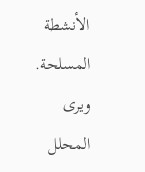الأنشطة المسلحة.
ويرى المحلل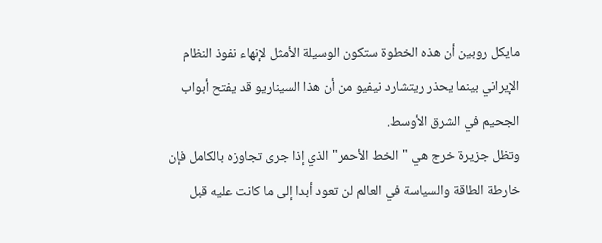مايكل روبين أن هذه الخطوة ستكون الوسيلة الأمثل لإنهاء نفوذ النظام الإيراني بينما يحذر ريتشارد نيفيو من أن هذا السيناريو قد يفتح أبواب الجحيم في الشرق الأوسط.
وتظل جزيرة خرج هي "الخط الأحمر" الذي إذا جرى تجاوزه بالكامل فإن خارطة الطاقة والسياسة في العالم لن تعود أبدا إلى ما كانت عليه قبل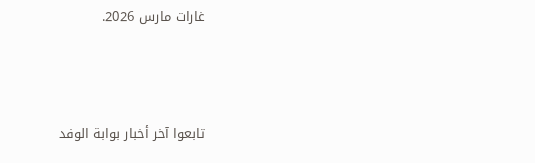غارات مارس 2026.



تابعوا آخر أخبار بوابة الوفد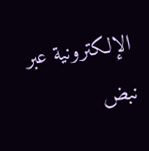الإلكترونية عبر نبض